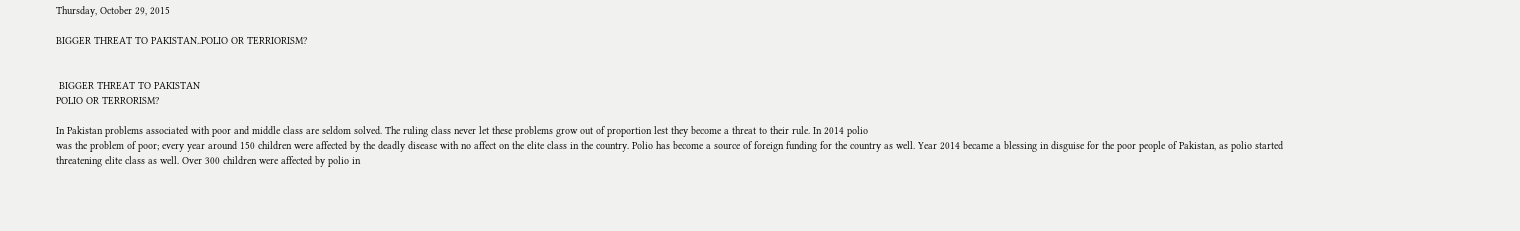Thursday, October 29, 2015

BIGGER THREAT TO PAKISTAN..POLIO OR TERRIORISM?


 BIGGER THREAT TO PAKISTAN
POLIO OR TERRORISM?

In Pakistan problems associated with poor and middle class are seldom solved. The ruling class never let these problems grow out of proportion lest they become a threat to their rule. In 2014 polio
was the problem of poor; every year around 150 children were affected by the deadly disease with no affect on the elite class in the country. Polio has become a source of foreign funding for the country as well. Year 2014 became a blessing in disguise for the poor people of Pakistan, as polio started threatening elite class as well. Over 300 children were affected by polio in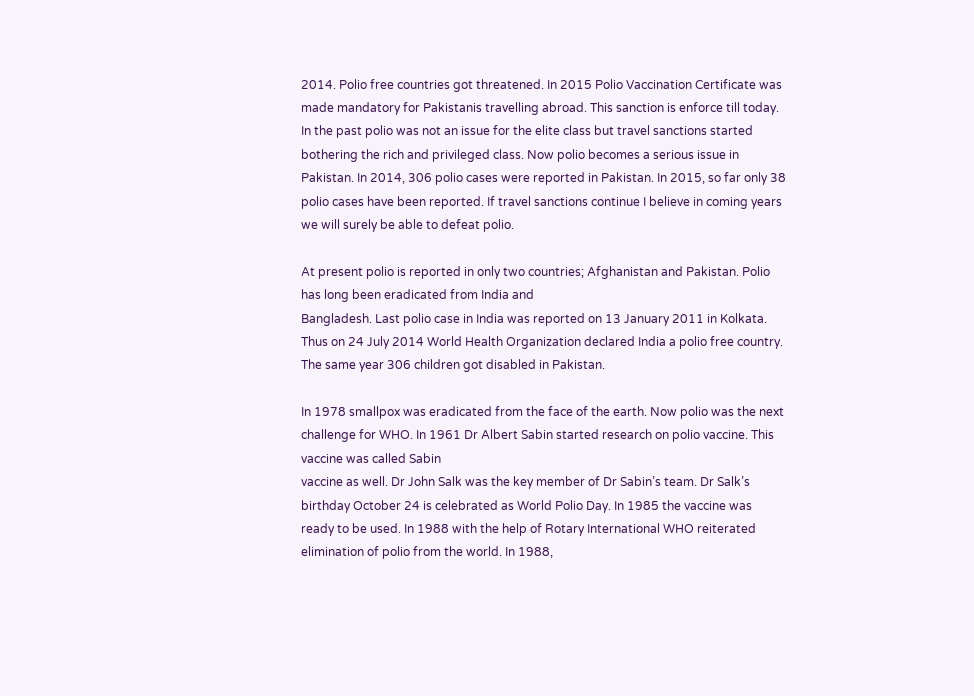2014. Polio free countries got threatened. In 2015 Polio Vaccination Certificate was made mandatory for Pakistanis travelling abroad. This sanction is enforce till today. In the past polio was not an issue for the elite class but travel sanctions started bothering the rich and privileged class. Now polio becomes a serious issue in Pakistan. In 2014, 306 polio cases were reported in Pakistan. In 2015, so far only 38 polio cases have been reported. If travel sanctions continue I believe in coming years we will surely be able to defeat polio.

At present polio is reported in only two countries; Afghanistan and Pakistan. Polio has long been eradicated from India and
Bangladesh. Last polio case in India was reported on 13 January 2011 in Kolkata. Thus on 24 July 2014 World Health Organization declared India a polio free country. The same year 306 children got disabled in Pakistan.

In 1978 smallpox was eradicated from the face of the earth. Now polio was the next challenge for WHO. In 1961 Dr Albert Sabin started research on polio vaccine. This vaccine was called Sabin
vaccine as well. Dr John Salk was the key member of Dr Sabin’s team. Dr Salk’s birthday October 24 is celebrated as World Polio Day. In 1985 the vaccine was ready to be used. In 1988 with the help of Rotary International WHO reiterated elimination of polio from the world. In 1988,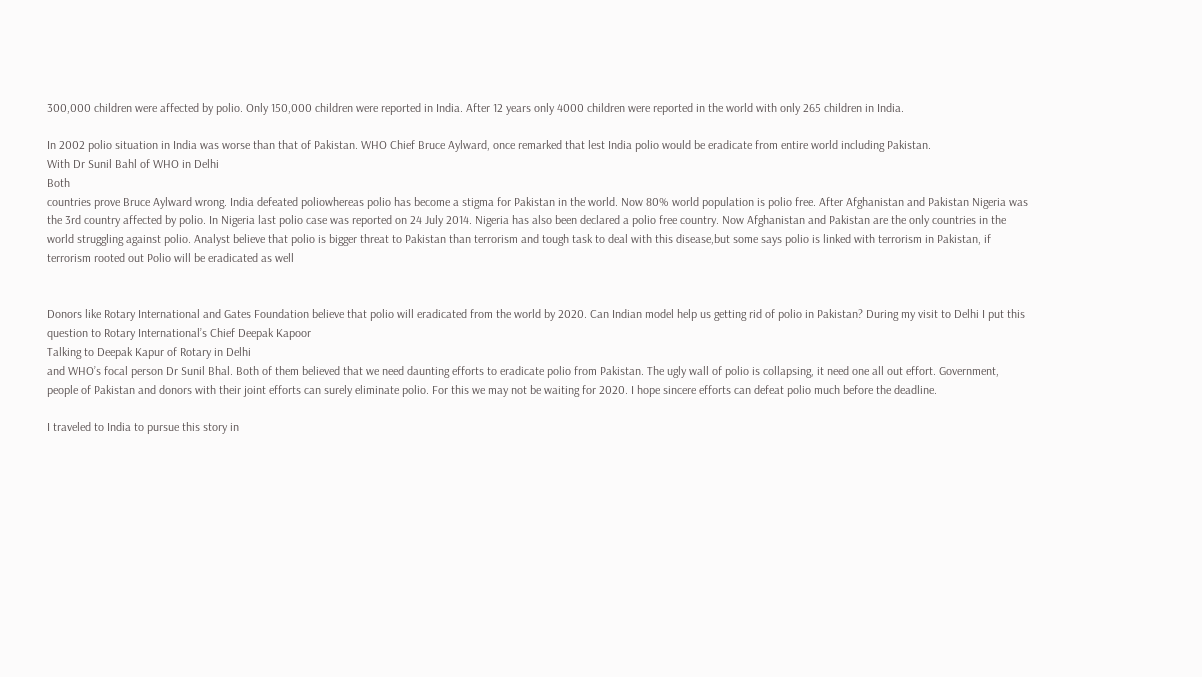300,000 children were affected by polio. Only 150,000 children were reported in India. After 12 years only 4000 children were reported in the world with only 265 children in India.

In 2002 polio situation in India was worse than that of Pakistan. WHO Chief Bruce Aylward, once remarked that lest India polio would be eradicate from entire world including Pakistan.
With Dr Sunil Bahl of WHO in Delhi
Both
countries prove Bruce Aylward wrong. India defeated poliowhereas polio has become a stigma for Pakistan in the world. Now 80% world population is polio free. After Afghanistan and Pakistan Nigeria was the 3rd country affected by polio. In Nigeria last polio case was reported on 24 July 2014. Nigeria has also been declared a polio free country. Now Afghanistan and Pakistan are the only countries in the world struggling against polio. Analyst believe that polio is bigger threat to Pakistan than terrorism and tough task to deal with this disease,but some says polio is linked with terrorism in Pakistan, if terrorism rooted out Polio will be eradicated as well


Donors like Rotary International and Gates Foundation believe that polio will eradicated from the world by 2020. Can Indian model help us getting rid of polio in Pakistan? During my visit to Delhi I put this question to Rotary International’s Chief Deepak Kapoor
Talking to Deepak Kapur of Rotary in Delhi
and WHO’s focal person Dr Sunil Bhal. Both of them believed that we need daunting efforts to eradicate polio from Pakistan. The ugly wall of polio is collapsing, it need one all out effort. Government, people of Pakistan and donors with their joint efforts can surely eliminate polio. For this we may not be waiting for 2020. I hope sincere efforts can defeat polio much before the deadline.

I traveled to India to pursue this story in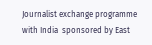Journalist exchange programme with India  sponsored by East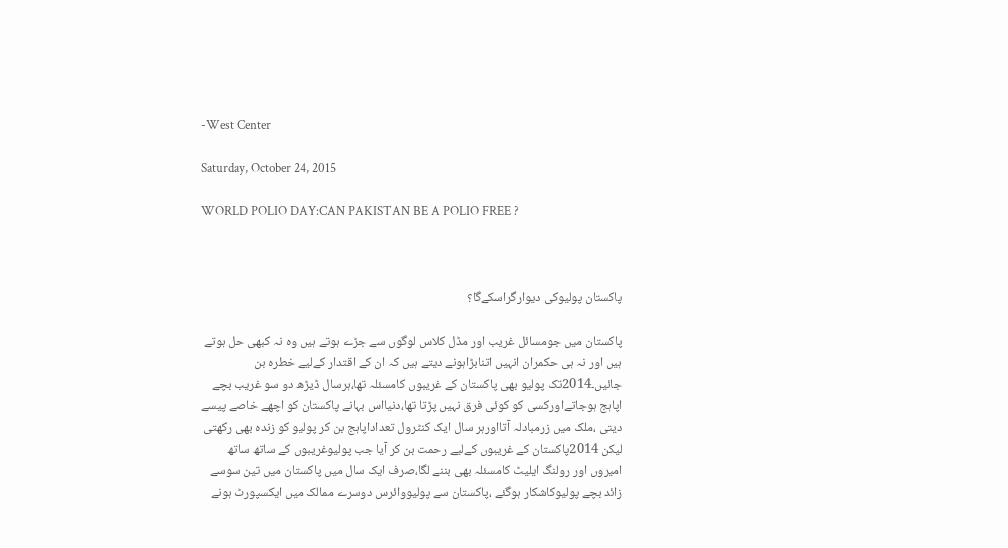-West Center

Saturday, October 24, 2015

WORLD POLIO DAY:CAN PAKISTAN BE A POLIO FREE ?



پاکستان پولیوکی دیوارگراسکےگا؟

پاکستان میں جومسائل غریب اور مڈل کلاس لوگوں سے جڑے ہوتے ہیں وہ نہ کبھی حل ہوتے ہیں اور نہ ہی حکمران انہیں اتنابڑاہونے دیتے ہیں کہ ان کے اقتدار کےلیے خطرہ بن جائیں۔2014تک پولیو بھی پاکستان کے غریبوں کامسئلہ تھا،ہرسال ڈیڑھ دو سو غریب بچے اپاہج ہوجاتےاورکسی کو کوئی فرق نہیں پڑتا تھا،دنیااس بہانے پاکستان کو اچھے خاصے پیسے دیتی ،ملک میں زرمبادلہ آتااورہر سال ایک کنٹرول تعداداپاہج بن کر پولیو کو زندہ بھی رکھتی لیکن 2014پاکستان کے غریبوں کےلیے رحمت بن کر آیا جب پولیوغریبوں کے ساتھ ساتھ امیروں اور رولنگ ایلیٹ کامسئلہ بھی بننے لگا،صرف ایک سال میں پاکستان میں تین سوسے زائد بچے پولیوکاشکار ہوگئے ،پاکستان سے پولیووائرس دوسرے ممالک میں ایکسپورٹ ہونے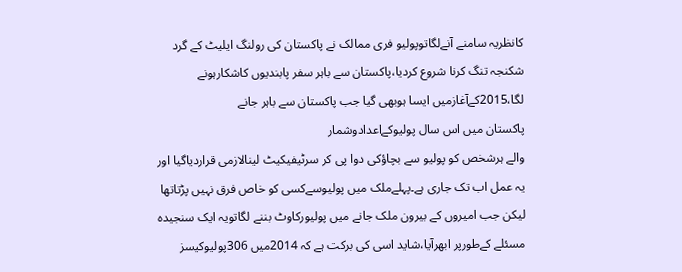کانظریہ سامنے آنےلگاتوپولیو فری ممالک نے پاکستان کی رولنگ ایلیٹ کے گرد شکنجہ تنگ کرنا شروع کردیا،پاکستان سے باہر سفر پابندیوں کاشکارہونے لگا،2015کےآغازمیں ایسا ہوبھی گیا جب پاکستان سے باہر جانے
پاکستان میں اس سال پولیوکےاعدادوشمار
والے ہرشخص کو پولیو سے بچاؤکی دوا پی کر سرٹیفیکیٹ لینالازمی قراردیاگیا اور یہ عمل اب تک جاری ہے۔پہلےملک میں پولیوسےکسی کو خاص فرق نہیں پڑتاتھا لیکن جب امیروں کے بیرون ملک جانے میں پولیورکاوٹ بننے لگاتویہ ایک سنجیدہ مسئلے کےطورپر ابھرآیا،شاید اسی کی برکت ہے کہ 2014میں 306پولیوکیسز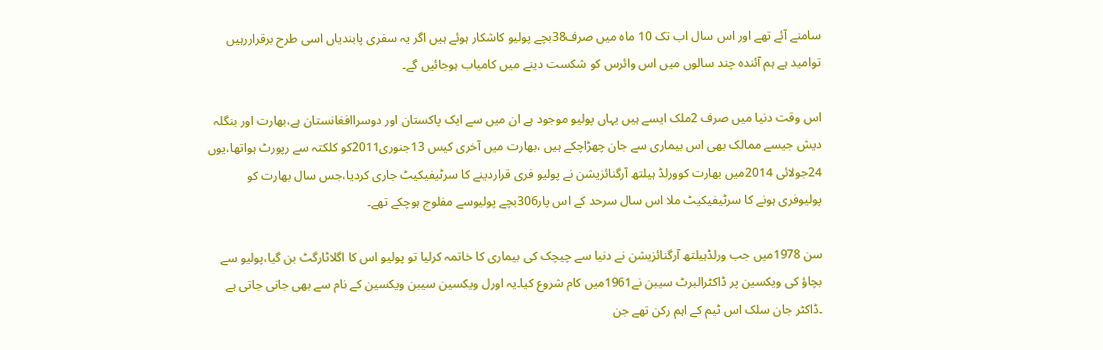سامنے آئے تھے اور اس سال اب تک 10 ماہ میں صرف38بچے پولیو کاشکار ہوئے ہیں اگر یہ سفری پابندیاں اسی طرح برقراررہیں توامید ہے ہم آئندہ چند سالوں میں اس وائرس کو شکست دینے میں کامیاب ہوجائیں گے۔

اس وقت دنیا میں صرف 2ملک ایسے ہیں یہاں پولیو موجود ہے ان میں سے ایک پاکستان اور دوسراافغانستان ہے،بھارت اور بنگلہ دیش جیسے ممالک بھی اس بیماری سے جان چھڑاچکے ہیں ،بھارت میں آخری کیس 13جنوری2011کو کلکتہ سے رپورٹ ہواتھا،یوں 24جولائی 2014میں بھارت کوورلڈ ہیلتھ آرگنائزیشن نے پولیو فری قراردینے کا سرٹیفیکیٹ جاری کردیا،جس سال بھارت کو پولیوفری ہونے کا سرٹیفیکیٹ ملا اس سال سرحد کے اس پار306بچے پولیوسے مفلوج ہوچکے تھے۔

سن 1978میں جب ورلڈہیلتھ آرگنائزیشن نے دنیا سے چیچک کی بیماری کا خاتمہ کرلیا تو پولیو اس کا اگلاٹارگٹ بن گیا،پولیو سے بچاؤ کی ویکسین پر ڈاکٹرالبرٹ سیبن نے1961میں کام شروع کیا۔یہ اورل ویکسین سیبن ویکسین کے نام سے بھی جانی جاتی ہے ۔ڈاکٹر جان سلک اس ٹیم کے اہم رکن تھے جن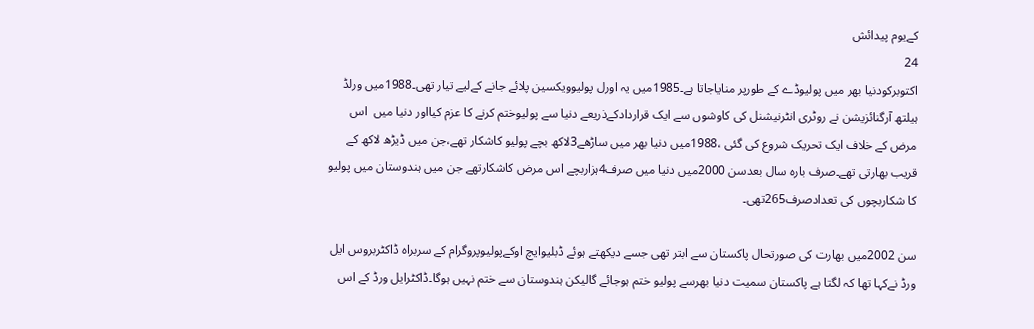کےیوم پیدائش
24
اکتوبرکودنیا بھر میں پولیوڈے کے طورپر منایاجاتا ہے۔1985میں یہ اورل پولیوویکسین پلائے جانے کےلیے تیار تھی۔1988میں ورلڈ ہیلتھ آرگنائزیشن نے روٹری انٹرنیشنل کی کاوشوں سے ایک قراردادکےذریعے دنیا سے پولیوختم کرنے کا عزم کیااور دنیا میں  اس مرض کے خلاف ایک تحریک شروع کی گئی ،1988میں دنیا بھر میں ساڑھے3لاکھ بچے پولیو کاشکار تھے،جن میں ڈیڑھ لاکھ کے قریب بھارتی تھے۔صرف بارہ سال بعدسن 2000میں دنیا میں صرف4ہزاربچے اس مرض کاشکارتھے جن میں ہندوستان میں پولیو کا شکاربچوں کی تعدادصرف265تھی۔

سن 2002میں بھارت کی صورتحال پاکستان سے ابتر تھی جسے دیکھتے ہوئے ڈبلیوایچ اوکےپولیوپروگرام کے سربراہ ڈاکٹربروس ایل ورڈ نےکہا تھا کہ لگتا ہے پاکستان سمیت دنیا بھرسے پولیو ختم ہوجائے گالیکن ہندوستان سے ختم نہیں ہوگا۔ڈاکٹرایل ورڈ کے اس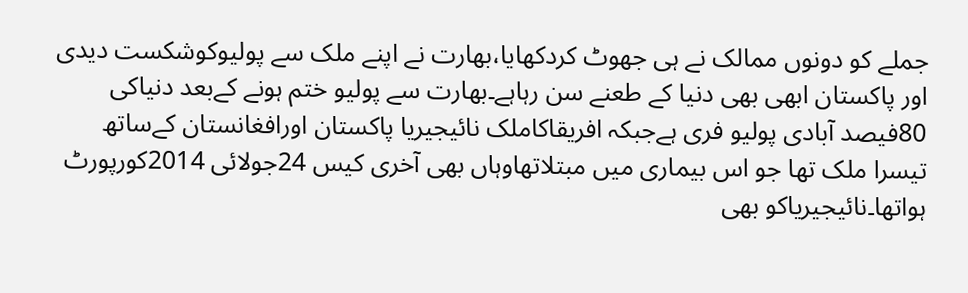جملے کو دونوں ممالک نے ہی جھوٹ کردکھایا،بھارت نے اپنے ملک سے پولیوکوشکست دیدی اور پاکستان ابھی بھی دنیا کے طعنے سن رہاہے۔بھارت سے پولیو ختم ہونے کےبعد دنیاکی 80فیصد آبادی پولیو فری ہےجبکہ افریقاکاملک نائیجیریا پاکستان اورافغانستان کےساتھ تیسرا ملک تھا جو اس بیماری میں مبتلاتھاوہاں بھی آخری کیس 24جولائی 2014کورپورٹ ہواتھا۔نائیجیریاکو بھی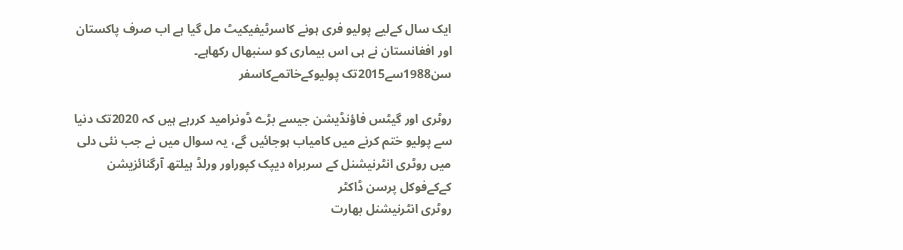ایک سال کےلیے پولیو فری ہونے کاسرٹیفیکیٹ مل گیا ہے اب صرف پاکستان اور افغانستان نے ہی اس بیماری کو سنبھال رکھاہے۔
سن1988سے2015تک پولیوکےخاتمےکاسفر

روٹری اور گیٹس فاؤنڈیشن جیسے بڑے ڈونرامید کررہے ہیں کہ 2020تک دنیا سے پولیو ختم کرنے میں کامیاب ہوجائیں گے، یہ سوال میں نے جب نئی دلی میں روٹری انٹرنیشنل کے سربراہ دیپک کپوراور ورلڈ ہیلتھ آرگنائزیشن کےکےفوکل پرسن ڈاکٹر
روٹری انٹرنیشنل بھارت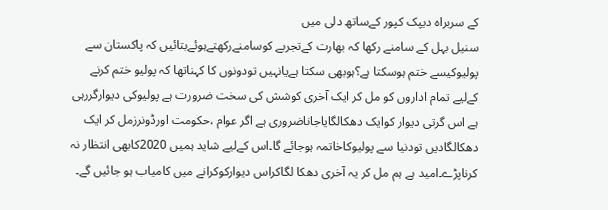کے سربراہ دیپک کپور کےساتھ دلی میں
سنیل بہل کے سامنے رکھا کہ بھارت کےتجربے کوسامنےرکھتےہوئےبتائیں کہ پاکستان سے پولیوکیسے ختم ہوسکتا ہے؟ہوبھی سکتا ہےیانہیں تودونوں کا کہناتھا کہ پولیو ختم کرنے کےلیے تمام اداروں کو مل کر ایک آخری کوشش کی سخت ضرورت ہے پولیوکی دیوارگررہی ہے اس گرتی دیوار کوایک دھکالگایاجاناضروری ہے اگر عوام ،حکومت اورڈونرزمل کر ایک دھکالگادیں تودنیا سے پولیوکاخاتمہ ہوجائے گا۔اس کےلیے شاید ہمیں 2020کابھی انتظار نہ  کرناپڑے۔امید ہے ہم مل کر یہ آخری دھکا لگاکراس دیوارکوکرانے میں کامیاب ہو جائیں گے۔